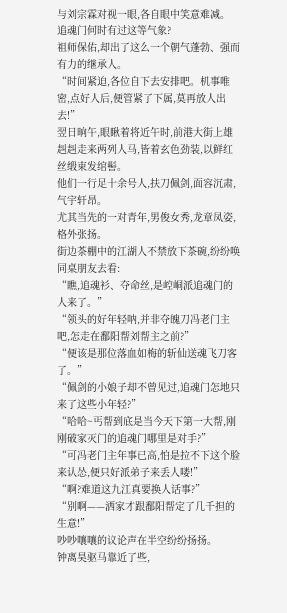与刘宗霖对视一眼,各自眼中笑意难减。
追魂门何时有过这等气象?
祖师保佑,却出了这么一个朝气蓬勃、强而有力的继承人。
“时间紧迫,各位自下去安排吧。机事唯密,点好人后,便管紧了下属,莫再放人出去!”
翌日晌午,眼瞅着将近午时,前港大街上雄赳赳走来两列人马,皆着玄色劲装,以鲜红丝缎束发绾髻。
他们一行足十余号人,扶刀佩剑,面容沉肃,气宇轩昂。
尤其当先的一对青年,男俊女秀,龙章凤姿,格外张扬。
街边茶棚中的江湖人不禁放下茶碗,纷纷唤同桌朋友去看:
“瞧,追魂衫、夺命丝,是崆峒派追魂门的人来了。”
“领头的好年轻呐,并非夺魄刀冯老门主吧,怎走在鄱阳帮刘帮主之前?”
“便该是那位落血如梅的斩仙送魂飞刀客了。”
“佩剑的小娘子却不曾见过,追魂门怎地只来了这些小年轻?”
“哈哈~丐帮到底是当今天下第一大帮,刚刚破家灭门的追魂门哪里是对手?”
“可冯老门主年事已高,怕是拉不下这个脸来认怂,便只好派弟子来丢人喽!”
“啊?难道这九江真要换人话事?”
“别啊——洒家才跟鄱阳帮定了几千担的生意!”
吵吵嚷嚷的议论声在半空纷纷扬扬。
钟离昊驱马靠近了些,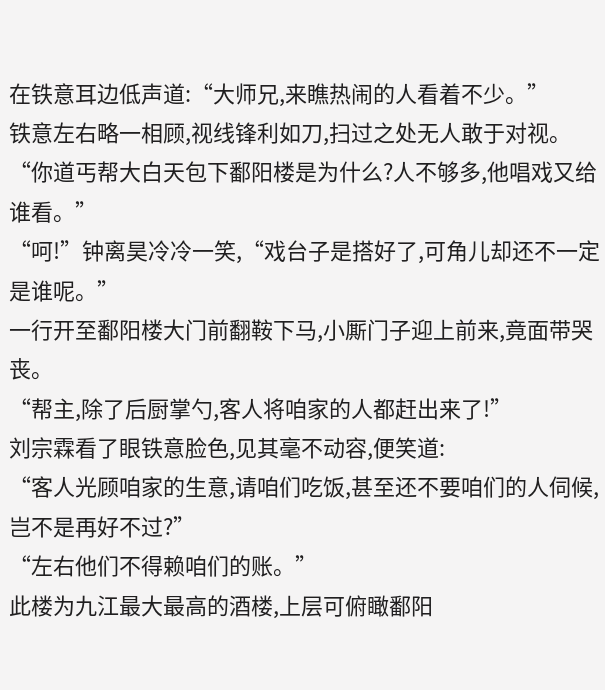在铁意耳边低声道:“大师兄,来瞧热闹的人看着不少。”
铁意左右略一相顾,视线锋利如刀,扫过之处无人敢于对视。
“你道丐帮大白天包下鄱阳楼是为什么?人不够多,他唱戏又给谁看。”
“呵!”钟离昊冷冷一笑,“戏台子是搭好了,可角儿却还不一定是谁呢。”
一行开至鄱阳楼大门前翻鞍下马,小厮门子迎上前来,竟面带哭丧。
“帮主,除了后厨掌勺,客人将咱家的人都赶出来了!”
刘宗霖看了眼铁意脸色,见其毫不动容,便笑道:
“客人光顾咱家的生意,请咱们吃饭,甚至还不要咱们的人伺候,岂不是再好不过?”
“左右他们不得赖咱们的账。”
此楼为九江最大最高的酒楼,上层可俯瞰鄱阳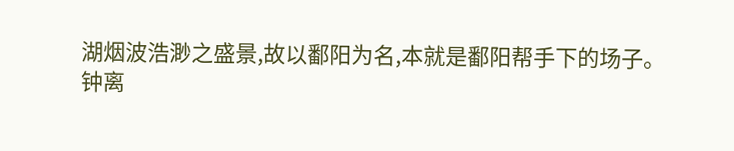湖烟波浩渺之盛景,故以鄱阳为名,本就是鄱阳帮手下的场子。
钟离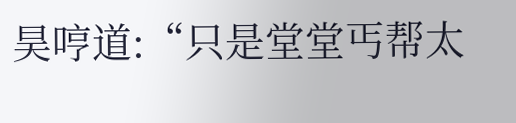昊哼道:“只是堂堂丐帮太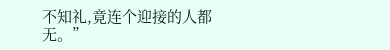不知礼,竟连个迎接的人都无。”